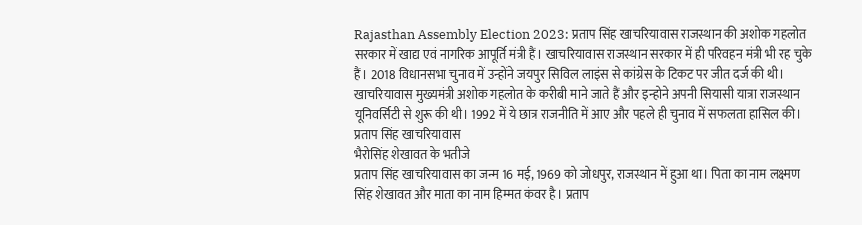Rajasthan Assembly Election 2023: प्रताप सिंह खाचरियावास राजस्थान की अशोक गहलोत सरकार में खाद्य एवं नागरिक आपूर्ति मंत्री हैं। खाचरियावास राजस्थान सरकार में ही परिवहन मंत्री भी रह चुके हैं। 2018 विधानसभा चुनाव में उन्होंने जयपुर सिविल लाइंस से कांग्रेस के टिकट पर जीत दर्ज की थी। खाचरियावास मुख्यमंत्री अशोक गहलोत के करीबी माने जाते हैं और इन्होने अपनी सियासी यात्रा राजस्थान यूनिवर्सिटी से शुरू की थी। 1992 में ये छात्र राजनीति में आए और पहले ही चुनाव में सफलता हासिल की।
प्रताप सिंह खाचरियावास
भैरोसिंह शेखावत के भतीजे
प्रताप सिंह खाचरियावास का जन्म 16 मई, 1969 को जोधपुर, राजस्थान में हुआ था। पिता का नाम लक्ष्मण सिंह शेखावत और माता का नाम हिम्मत कंवर है। प्रताप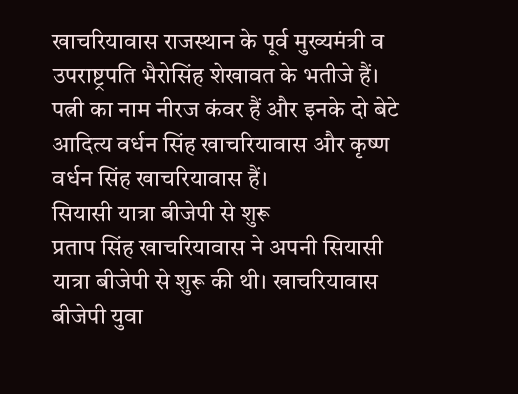खाचरियावास राजस्थान के पूर्व मुख्यमंत्री व उपराष्ट्रपति भैरोसिंह शेखावत के भतीजे हैं। पत्नी का नाम नीरज कंवर हैं और इनके दो बेटे आदित्य वर्धन सिंह खाचरियावास और कृष्ण वर्धन सिंह खाचरियावास हैं।
सियासी यात्रा बीजेपी से शुरू
प्रताप सिंह खाचरियावास ने अपनी सियासी यात्रा बीजेपी से शुरू की थी। खाचरियावास बीजेपी युवा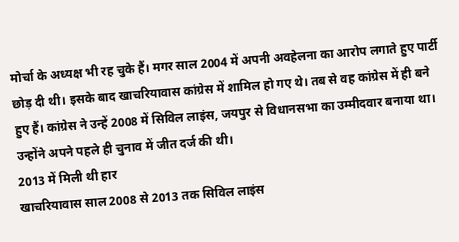मोर्चा के अध्यक्ष भी रह चुके हैं। मगर साल 2004 में अपनी अवहेलना का आरोप लगाते हुए पार्टी छोड़ दी थी। इसके बाद खाचरियावास कांग्रेस में शामिल हो गए थे। तब से वह कांग्रेस में ही बने हुए हैं। कांग्रेस ने उन्हें 2008 में सिविल लाइंस, जयपुर से विधानसभा का उम्मीदवार बनाया था। उन्होंने अपने पहले ही चुनाव में जीत दर्ज की थी।
2013 में मिली थी हार
खाचरियावास साल 2008 से 2013 तक सिविल लाइंस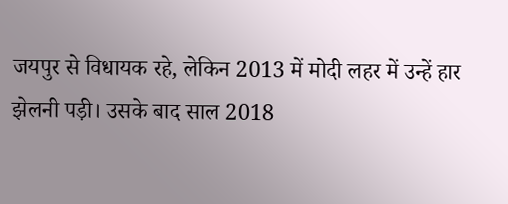जयपुर से विधायक रहे, लेकिन 2013 में मोदी लहर में उन्हें हार झेलनी पड़ी। उसके बाद साल 2018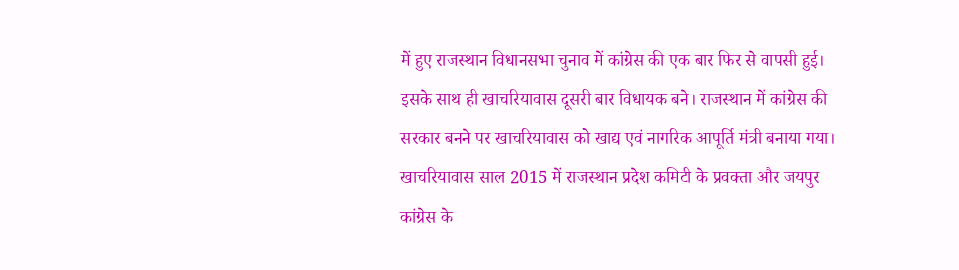में हुए राजस्थान विधानसभा चुनाव में कांग्रेस की एक बार फिर से वापसी हुई। इसके साथ ही खाचरियावास दूसरी बार विधायक बने। राजस्थान में कांग्रेस की सरकार बनने पर खाचरियावास को खाद्य एवं नागरिक आपूर्ति मंत्री बनाया गया। खाचरियावास साल 2015 में राजस्थान प्रदेश कमिटी के प्रवक्ता और जयपुर कांग्रेस के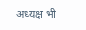अध्यक्ष भी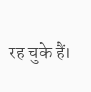रह चुके हैं।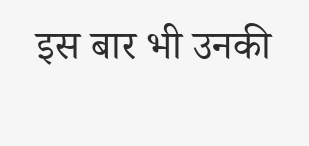इस बार भी उनकी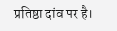प्रतिष्ठा दांव पर है।